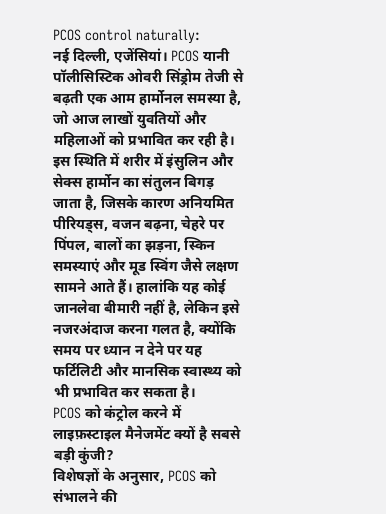PCOS control naturally:
नई दिल्ली, एजेंसियां। PCOS यानी पॉलीसिस्टिक ओवरी सिंड्रोम तेजी से बढ़ती एक आम हार्मोनल समस्या है, जो आज लाखों युवतियों और महिलाओं को प्रभावित कर रही है। इस स्थिति में शरीर में इंसुलिन और सेक्स हार्मोन का संतुलन बिगड़ जाता है, जिसके कारण अनियमित पीरियड्स, वजन बढ़ना, चेहरे पर पिंपल, बालों का झड़ना, स्किन समस्याएं और मूड स्विंग जैसे लक्षण सामने आते हैं। हालांकि यह कोई जानलेवा बीमारी नहीं है, लेकिन इसे नजरअंदाज करना गलत है, क्योंकि समय पर ध्यान न देने पर यह फर्टिलिटी और मानसिक स्वास्थ्य को भी प्रभावित कर सकता है।
PCOS को कंट्रोल करने में लाइफ़स्टाइल मैनेजमेंट क्यों है सबसे बड़ी कुंजी?
विशेषज्ञों के अनुसार, PCOS को संभालने की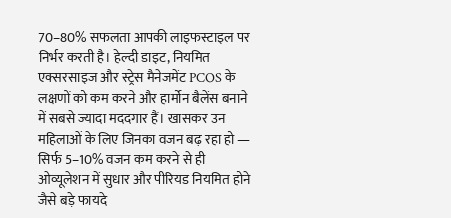70–80% सफलता आपकी लाइफस्टाइल पर निर्भर करती है। हेल्दी डाइट, नियमित एक्सरसाइज और स्ट्रेस मैनेजमेंट PCOS के लक्षणों को कम करने और हार्मोन बैलेंस बनाने में सबसे ज्यादा मददगार हैं। खासकर उन महिलाओं के लिए जिनका वजन बढ़ रहा हो — सिर्फ 5–10% वजन कम करने से ही ओव्यूलेशन में सुधार और पीरियड नियमित होने जैसे बड़े फायदे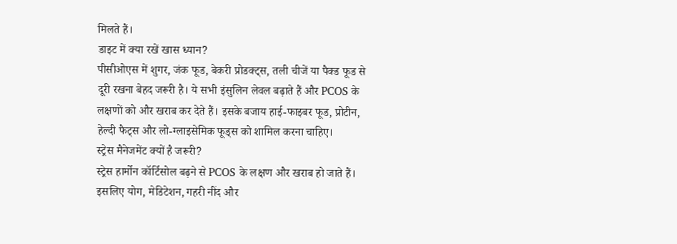मिलते हैं।
डाइट में क्या रखें खास ध्यान?
पीसीओएस में शुगर, जंक फूड, बेकरी प्रोडक्ट्स, तली चीजें या पैक्ड फूड से दूरी रखना बेहद जरूरी है। ये सभी इंसुलिन लेवल बढ़ाते हैं और PCOS के लक्षणों को और खराब कर देते हैं। इसके बजाय हाई-फाइबर फूड, प्रोटीन, हेल्दी फैट्स और लो-ग्लाइसेमिक फूड्स को शामिल करना चाहिए।
स्ट्रेस मैनेजमेंट क्यों है जरूरी?
स्ट्रेस हार्मोन कॉर्टिसोल बढ़ने से PCOS के लक्षण और खराब हो जाते हैं। इसलिए योग, मेडिटेशन, गहरी नींद और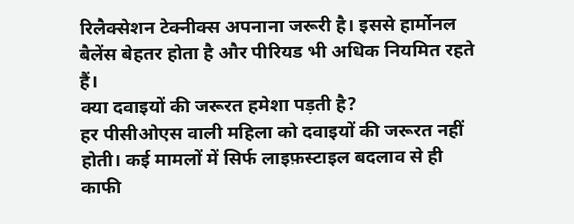रिलैक्सेशन टेक्नीक्स अपनाना जरूरी है। इससे हार्मोनल बैलेंस बेहतर होता है और पीरियड भी अधिक नियमित रहते हैं।
क्या दवाइयों की जरूरत हमेशा पड़ती है?
हर पीसीओएस वाली महिला को दवाइयों की जरूरत नहीं होती। कई मामलों में सिर्फ लाइफ़स्टाइल बदलाव से ही काफी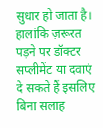सुधार हो जाता है। हालांकि ज़रूरत पड़ने पर डॉक्टर सप्लीमेंट या दवाएं दे सकते हैं इसलिए बिना सलाह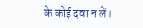के कोई दवा न लें।